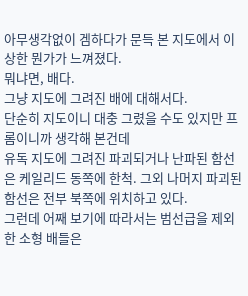아무생각없이 겜하다가 문득 본 지도에서 이상한 뭔가가 느껴졌다.
뭐냐면, 배다.
그냥 지도에 그려진 배에 대해서다.
단순히 지도이니 대충 그렸을 수도 있지만 프롬이니까 생각해 본건데
유독 지도에 그려진 파괴되거나 난파된 함선은 케일리드 동쪽에 한척. 그외 나머지 파괴된 함선은 전부 북쪽에 위치하고 있다.
그런데 어째 보기에 따라서는 범선급을 제외한 소형 배들은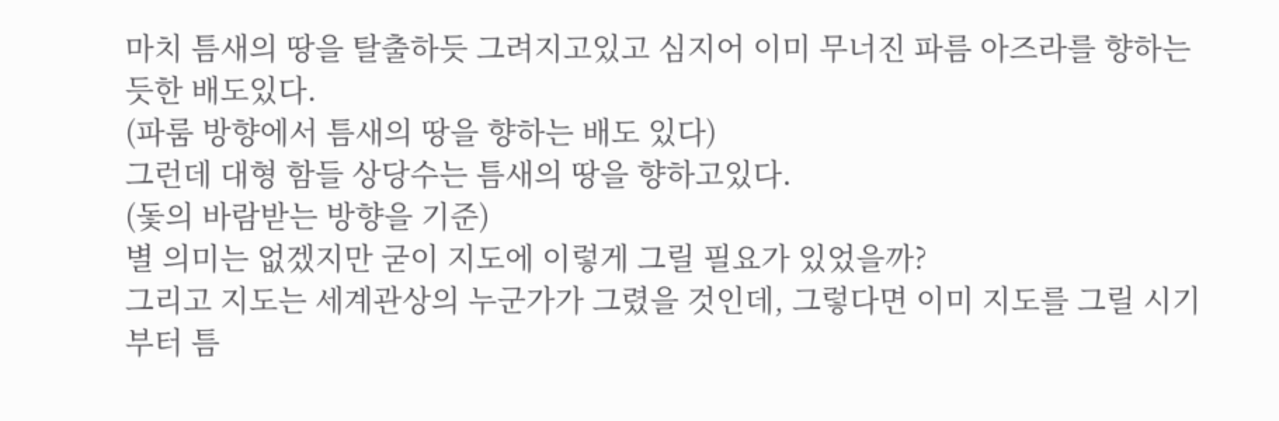마치 틈새의 땅을 탈출하듯 그려지고있고 심지어 이미 무너진 파름 아즈라를 향하는 듯한 배도있다.
(파룸 방향에서 틈새의 땅을 향하는 배도 있다)
그런데 대형 함들 상당수는 틈새의 땅을 향하고있다.
(돛의 바람받는 방향을 기준)
별 의미는 없겠지만 굳이 지도에 이렇게 그릴 필요가 있었을까?
그리고 지도는 세계관상의 누군가가 그렸을 것인데, 그렇다면 이미 지도를 그릴 시기 부터 틈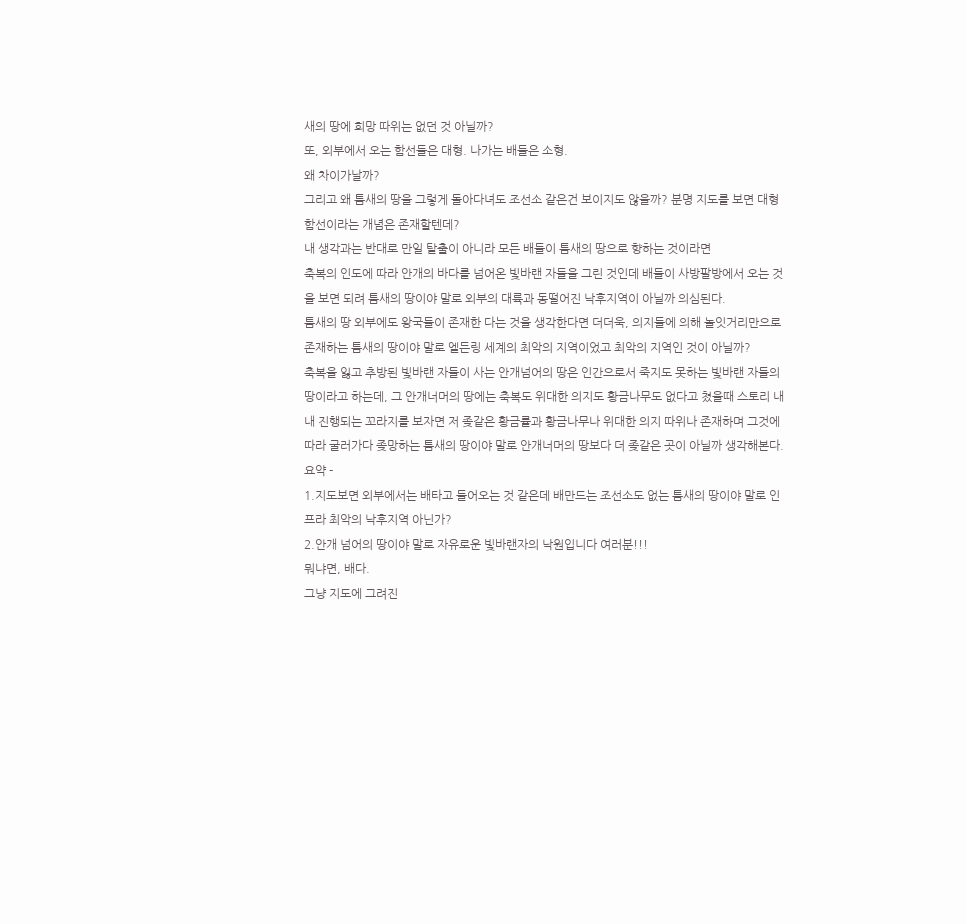새의 땅에 희망 따위는 없던 것 아닐까?
또, 외부에서 오는 함선들은 대형. 나가는 배들은 소형.
왜 차이가날까?
그리고 왜 틈새의 땅을 그렇게 돌아다녀도 조선소 같은건 보이지도 않을까? 분명 지도를 보면 대형함선이라는 개념은 존재할텐데?
내 생각과는 반대로 만일 탈출이 아니라 모든 배들이 틈새의 땅으로 향하는 것이라면
축복의 인도에 따라 안개의 바다를 넘어온 빛바랜 자들을 그린 것인데 배들이 사방팔방에서 오는 것을 보면 되려 틈새의 땅이야 말로 외부의 대륙과 동떨어진 낙후지역이 아닐까 의심된다.
틈새의 땅 외부에도 왕국들이 존재한 다는 것을 생각한다면 더더욱, 의지들에 의해 놀잇거리만으로 존재하는 틈새의 땅이야 말로 엘든링 세계의 최악의 지역이었고 최악의 지역인 것이 아닐까?
축복을 잃고 추방된 빛바랜 자들이 사는 안개넘어의 땅은 인간으로서 죽지도 못하는 빛바랜 자들의 땅이라고 하는데, 그 안개너머의 땅에는 축복도 위대한 의지도 황금나무도 없다고 쳤을때 스토리 내내 진행되는 꼬라지를 보자면 저 좆같은 황금률과 황금나무나 위대한 의지 따위나 존재하며 그것에 따라 굴러가다 좆망하는 틈새의 땅이야 말로 안개너머의 땅보다 더 좆같은 곳이 아닐까 생각해본다.
요약 -
1.지도보면 외부에서는 배타고 들어오는 것 같은데 배만드는 조선소도 없는 틈새의 땅이야 말로 인프라 최악의 낙후지역 아닌가?
2.안개 넘어의 땅이야 말로 자유로운 빛바랜자의 낙원입니다 여러분!!!
뭐냐면, 배다.
그냥 지도에 그려진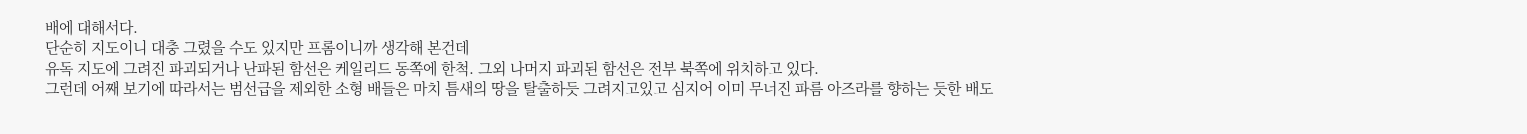배에 대해서다.
단순히 지도이니 대충 그렸을 수도 있지만 프롬이니까 생각해 본건데
유독 지도에 그려진 파괴되거나 난파된 함선은 케일리드 동쪽에 한척. 그외 나머지 파괴된 함선은 전부 북쪽에 위치하고 있다.
그런데 어째 보기에 따라서는 범선급을 제외한 소형 배들은 마치 틈새의 땅을 탈출하듯 그려지고있고 심지어 이미 무너진 파름 아즈라를 향하는 듯한 배도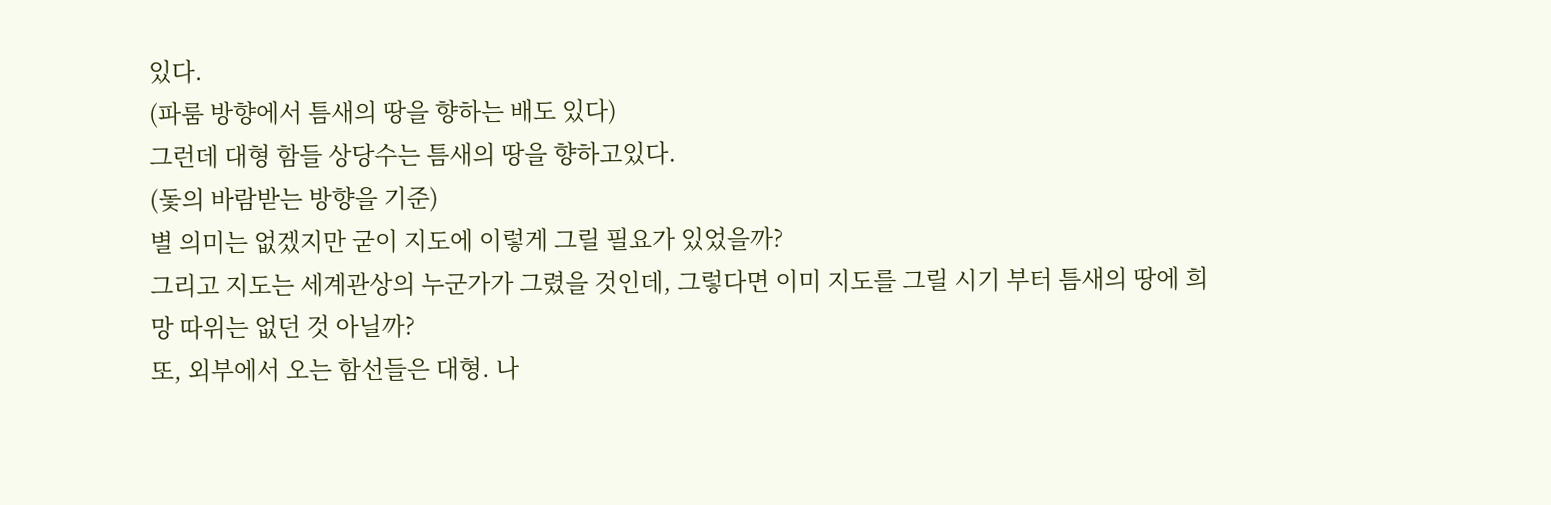있다.
(파룸 방향에서 틈새의 땅을 향하는 배도 있다)
그런데 대형 함들 상당수는 틈새의 땅을 향하고있다.
(돛의 바람받는 방향을 기준)
별 의미는 없겠지만 굳이 지도에 이렇게 그릴 필요가 있었을까?
그리고 지도는 세계관상의 누군가가 그렸을 것인데, 그렇다면 이미 지도를 그릴 시기 부터 틈새의 땅에 희망 따위는 없던 것 아닐까?
또, 외부에서 오는 함선들은 대형. 나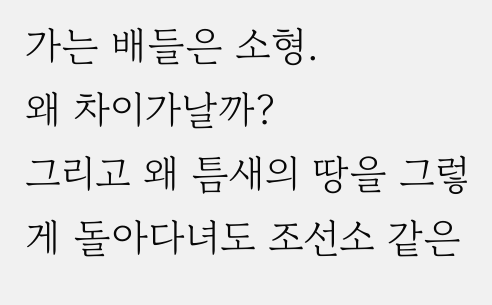가는 배들은 소형.
왜 차이가날까?
그리고 왜 틈새의 땅을 그렇게 돌아다녀도 조선소 같은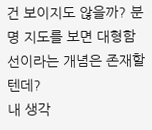건 보이지도 않을까? 분명 지도를 보면 대형함선이라는 개념은 존재할텐데?
내 생각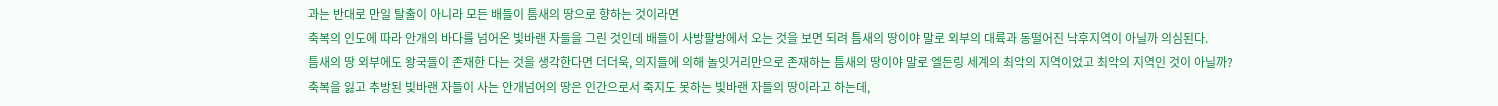과는 반대로 만일 탈출이 아니라 모든 배들이 틈새의 땅으로 향하는 것이라면
축복의 인도에 따라 안개의 바다를 넘어온 빛바랜 자들을 그린 것인데 배들이 사방팔방에서 오는 것을 보면 되려 틈새의 땅이야 말로 외부의 대륙과 동떨어진 낙후지역이 아닐까 의심된다.
틈새의 땅 외부에도 왕국들이 존재한 다는 것을 생각한다면 더더욱, 의지들에 의해 놀잇거리만으로 존재하는 틈새의 땅이야 말로 엘든링 세계의 최악의 지역이었고 최악의 지역인 것이 아닐까?
축복을 잃고 추방된 빛바랜 자들이 사는 안개넘어의 땅은 인간으로서 죽지도 못하는 빛바랜 자들의 땅이라고 하는데,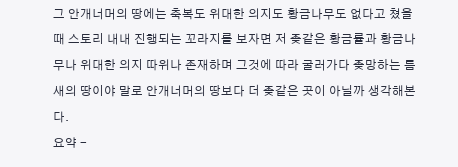그 안개너머의 땅에는 축복도 위대한 의지도 황금나무도 없다고 쳤을때 스토리 내내 진행되는 꼬라지를 보자면 저 좆같은 황금률과 황금나무나 위대한 의지 따위나 존재하며 그것에 따라 굴러가다 좆망하는 틈새의 땅이야 말로 안개너머의 땅보다 더 좆같은 곳이 아닐까 생각해본다.
요약 -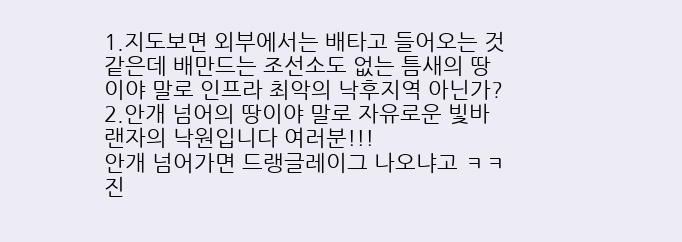1.지도보면 외부에서는 배타고 들어오는 것 같은데 배만드는 조선소도 없는 틈새의 땅이야 말로 인프라 최악의 낙후지역 아닌가?
2.안개 넘어의 땅이야 말로 자유로운 빛바랜자의 낙원입니다 여러분!!!
안개 넘어가면 드랭글레이그 나오냐고 ㅋㅋ
진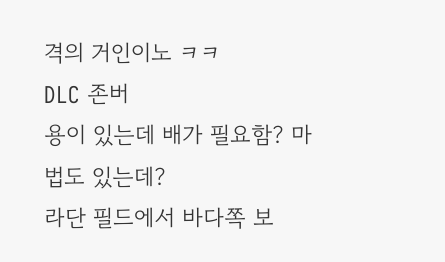격의 거인이노 ㅋㅋ
DLC 존버
용이 있는데 배가 필요함? 마법도 있는데?
라단 필드에서 바다쪽 보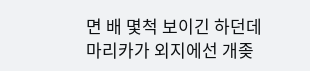면 배 몇척 보이긴 하던데
마리카가 외지에선 개좆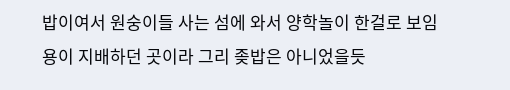밥이여서 원숭이들 사는 섬에 와서 양학놀이 한걸로 보임
용이 지배하던 곳이라 그리 좆밥은 아니었을듯